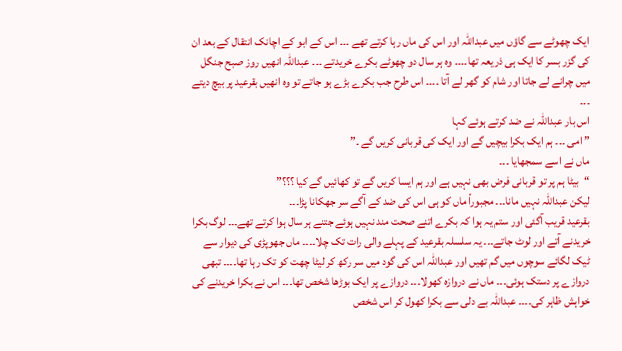ایک چھوٹے سے گاؤں میں عبداللہ اور اس کی ماں رہا کرتے تھے ۔۔۔ اس کے ابو کے اچانک انتقال کے بعد ان کی گزر بسر کا ایک ہی ذریعہ تھا۔۔۔۔ وہ ہر سال دو چھوٹے بکرے خریدتے ۔۔۔ عبداللہ انھیں روز صبح جنگل میں چرانے لے جاتا اور شام کو گھر لے آتا ۔۔۔۔ اس طرح جب بکرے بڑے ہو جاتے تو وہ انھیں بقرعید پر بیچ دیتے ۔۔۔
اس بار عبداللہ نے ضد کرتے ہوئے کہا
” امی ۔۔۔ ہم ایک بکرا بیچیں گے اور ایک کی قربانی کریں گے ۔”
ماں نے اسے سمجھایا ۔۔۔
“بیٹا ہم پر تو قربانی فرض بھی نہیں ہے اور ہم ایسا کریں گے تو کھائیں گے کیا ؟؟؟”
لیکن عبداللہ نہیں مانا۔۔۔ مجبوراً ماں کو ہی اس کی ضد کے آگے سر جھکانا پڑا۔۔۔
بقرعید قریب آگئی اور ستم یہ ہوا کہ بکرے اتنے صحت مند نہیں ہوئے جتنے ہر سال ہوا کرتے تھے۔۔۔ لوگ بکرا خریدنے آتے اور لوٹ جاتے۔۔۔ یہ سلسلہ بقرعید کے پہلے والی رات تک چلا۔۔۔۔ ماں جھوپڑی کی دیوار سے ٹیک لگائے سوچوں میں گم تھیں اور عبداللہ اس کی گود میں سر رکھ کر لیٹا چھت کو تک رہا تھا۔۔۔۔ تبھی دروازے پر دستک ہوئی۔۔۔ ماں نے دروازہ کھولا۔۔۔ دروازے پر ایک بوڑھا شخص تھا۔۔۔ اس نے بکرا خریدنے کی خواہش ظاہر کی۔۔۔۔ عبداللہ بے دلی سے بکرا کھول کر اس شخص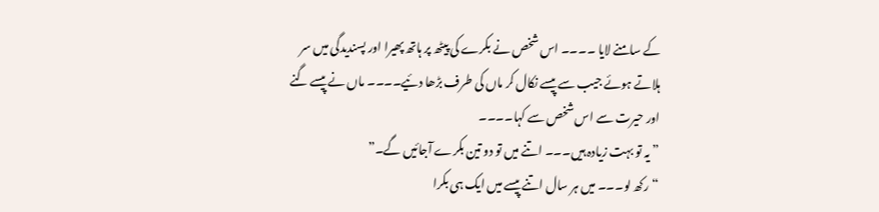کے سامنے لایا ۔۔۔۔ اس شخص نے بکرے کی پیٹھ پر ہاتھ پھیرا اور پسندیدگی میں سر ہلاتے ہوئے جیب سے پیسے نکال کر ماں کی طرف بڑھا دئیے۔۔۔۔ ماں نے پیسے گنے اور حیرت سے اس شخص سے کہا۔۔۔۔
” یہ تو بہت زیادہ ہیں۔۔۔ اتنے میں تو دو تین بکرے آجائیں گے۔”
“رکھ لو۔۔۔ میں ہر سال اتنے پیسے میں ایک ہی بکرا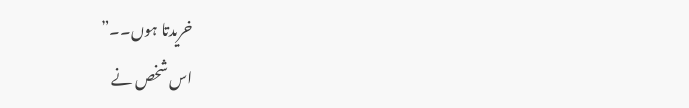خریدتا ہوں۔۔”
اس شخص نے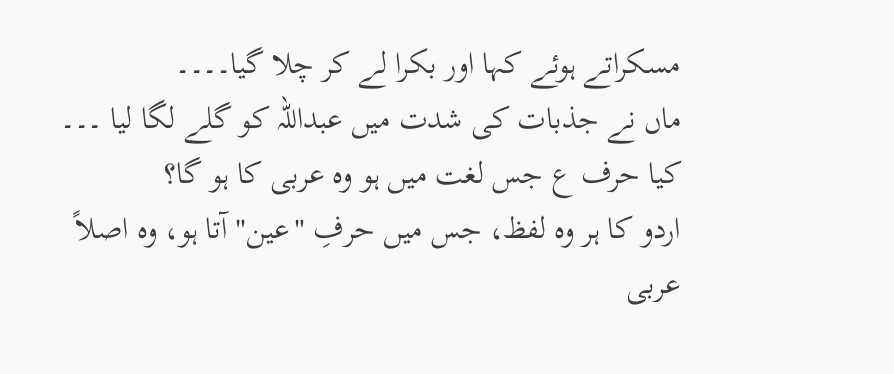مسکراتے ہوئے کہا اور بکرا لے کر چلا گیا۔۔۔۔
ماں نے جذبات کی شدت میں عبداللہ کو گلے لگا لیا ۔۔۔
کیا حرف ع جس لغت میں ہو وہ عربی کا ہو گا؟
اردو کا ہر وہ لفظ، جس میں حرفِ "عین" آتا ہو، وہ اصلاً عربی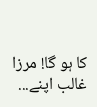کا ہو گا! مرزا غالب اپنے...